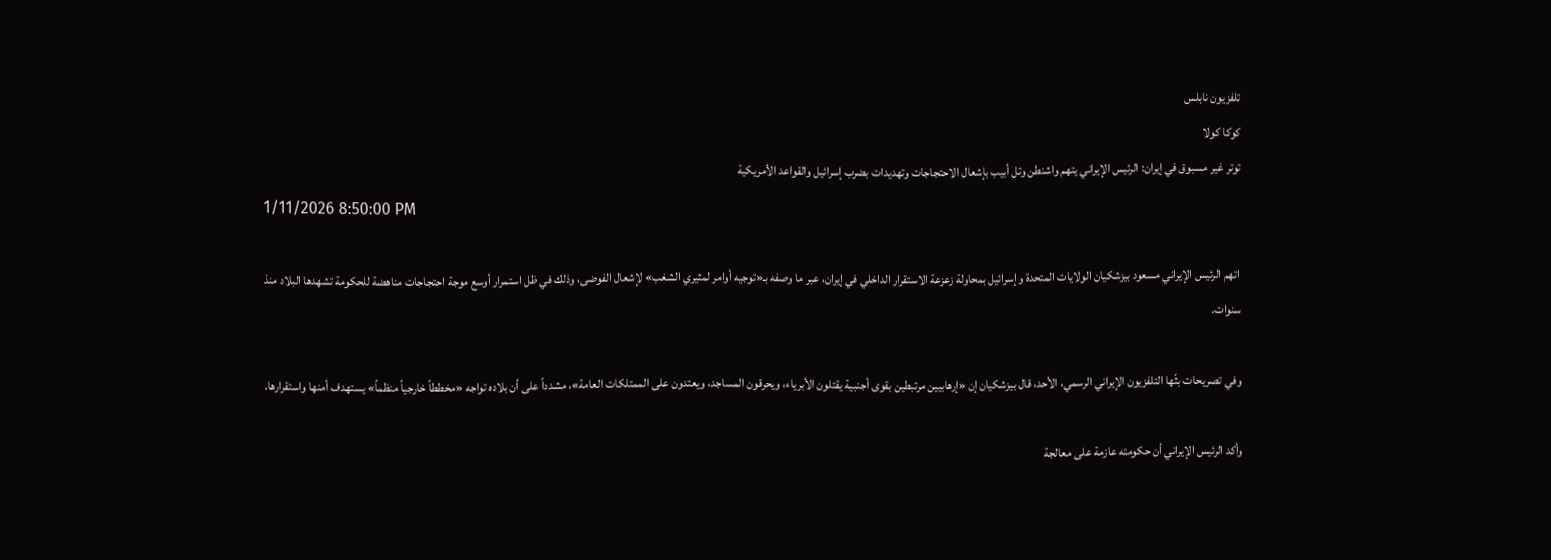تلفزيون نابلس
كوكا كولا
توتر غير مسبوق في إيران: الرئيس الإيراني يتهم واشنطن وتل أبيب بإشعال الاحتجاجات وتهديدات بضرب إسرائيل والقواعد الأمريكية
1/11/2026 8:50:00 PM

 اتهم الرئيس الإيراني مسعود بيزشكيان الولايات المتحدة وإسرائيل بمحاولة زعزعة الاستقرار الداخلي في إيران، عبر ما وصفه بـ«توجيه أوامر لمثيري الشغب» لإشعال الفوضى، وذلك في ظل استمرار أوسع موجة احتجاجات مناهضة للحكومة تشهدها البلاد منذ سنوات.

وفي تصريحات بثّها التلفزيون الإيراني الرسمي، الأحد، قال بيزشكيان إن «إرهابيين مرتبطين بقوى أجنبية يقتلون الأبرياء، ويحرقون المساجد، ويعتدون على الممتلكات العامة»، مشدداً على أن بلاده تواجه «مخططاً خارجياً منظماً» يستهدف أمنها واستقرارها.

وأكد الرئيس الإيراني أن حكومته عازمة على معالجة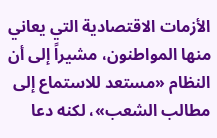الأزمات الاقتصادية التي يعاني منها المواطنون، مشيراً إلى أن النظام «مستعد للاستماع إلى مطالب الشعب»، لكنه دعا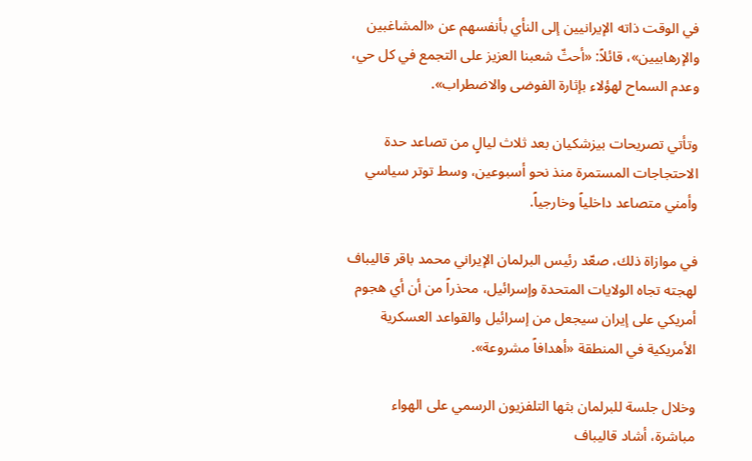في الوقت ذاته الإيرانيين إلى النأي بأنفسهم عن «المشاغبين والإرهابيين»، قائلاً: «أحثّ شعبنا العزيز على التجمع في كل حي، وعدم السماح لهؤلاء بإثارة الفوضى والاضطراب».

وتأتي تصريحات بيزشكيان بعد ثلاث ليالٍ من تصاعد حدة الاحتجاجات المستمرة منذ نحو أسبوعين، وسط توتر سياسي وأمني متصاعد داخلياً وخارجياً.

في موازاة ذلك، صعّد رئيس البرلمان الإيراني محمد باقر قاليباف لهجته تجاه الولايات المتحدة وإسرائيل، محذراً من أن أي هجوم أمريكي على إيران سيجعل من إسرائيل والقواعد العسكرية الأمريكية في المنطقة «أهدافاً مشروعة».

وخلال جلسة للبرلمان بثها التلفزيون الرسمي على الهواء مباشرة، أشاد قاليباف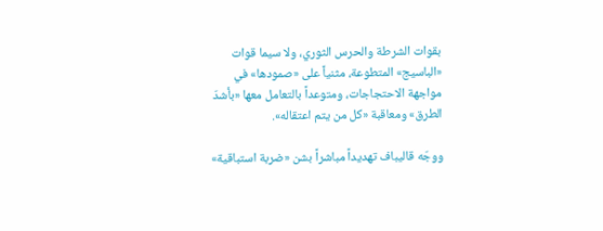بقوات الشرطة والحرس الثوري، ولا سيما قوات «الباسيج» المتطوعة، مثنياً على «صمودها» في مواجهة الاحتجاجات، ومتوعداً بالتعامل معها «بأشدّ الطرق» ومعاقبة «كل من يتم اعتقاله».

ووجّه قاليباف تهديداً مباشراً بشن «ضربة استباقية»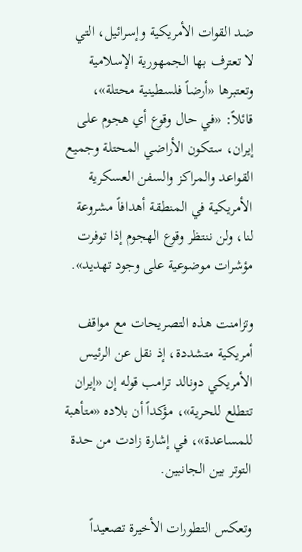ضد القوات الأمريكية وإسرائيل، التي لا تعترف بها الجمهورية الإسلامية وتعتبرها «أرضاً فلسطينية محتلة»، قائلاً: «في حال وقوع أي هجوم على إيران، ستكون الأراضي المحتلة وجميع القواعد والمراكز والسفن العسكرية الأمريكية في المنطقة أهدافاً مشروعة لنا، ولن ننتظر وقوع الهجوم إذا توفرت مؤشرات موضوعية على وجود تهديد».

وتزامنت هذه التصريحات مع مواقف أمريكية متشددة، إذ نقل عن الرئيس الأمريكي دونالد ترامب قوله إن «إيران تتطلع للحرية»، مؤكداً أن بلاده «متأهبة للمساعدة»، في إشارة زادت من حدة التوتر بين الجانبين.

وتعكس التطورات الأخيرة تصعيداً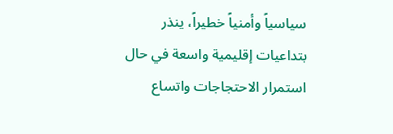سياسياً وأمنياً خطيراً، ينذر بتداعيات إقليمية واسعة في حال استمرار الاحتجاجات واتساع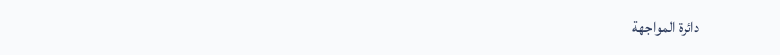دائرة المواجهة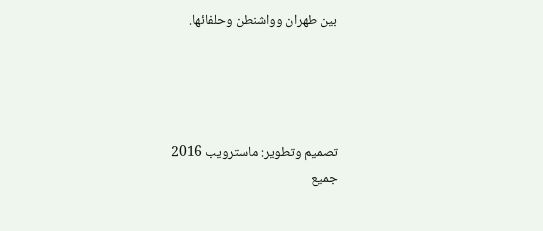بين طهران وواشنطن وحلفائها.




تصميم وتطوير: ماسترويب 2016
جميع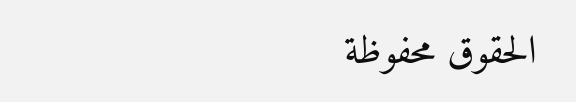الحقوق محفوظة